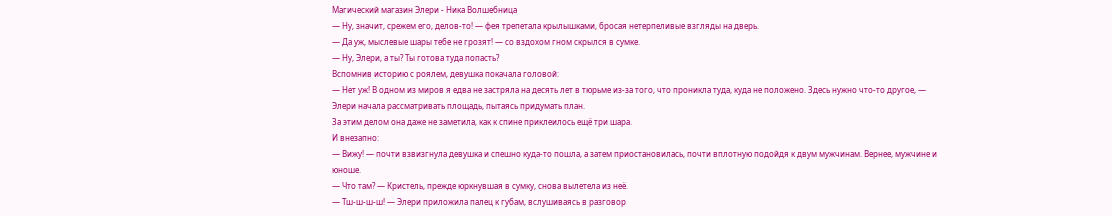Магический магазин Элери - Ника Волшебница
— Ну, значит, срежем его, делов-то! — фея трепетала крылышками, бросая нетерпеливые взгляды на дверь.
— Да уж, мыслевые шары тебе не грозят! — со вздохом гном скрылся в сумке.
— Ну, Элери, а ты? Ты готова туда попасть?
Вспомнив историю с роялем, девушка покачала головой:
— Нет уж! В одном из миров я едва не застряла на десять лет в тюрьме из-за того, что проникла туда, куда не положено. Здесь нужно что-то другое, — Элери начала рассматривать площадь, пытаясь придумать план.
За этим делом она даже не заметила, как к спине приклеилось ещё три шара.
И внезапно:
— Вижу! — почти взвизгнула девушка и спешно куда-то пошла, а затем приостановилась, почти вплотную подойдя к двум мужчинам. Вернее, мужчине и юноше.
— Что там? — Кристель, прежде юркнувшая в сумку, снова вылетела из неё.
— Тш-ш-ш-ш! — Элери приложила палец к губам, вслушиваясь в разговор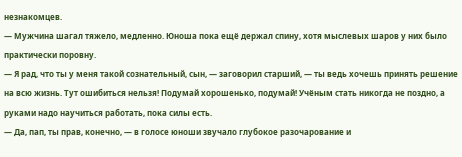незнакомцев.
— Мужчина шагал тяжело, медленно. Юноша пока ещё держал спину, хотя мыслевых шаров у них было практически поровну.
— Я рад, что ты у меня такой сознательный, сын, — заговорил старший, — ты ведь хочешь принять решение на всю жизнь. Тут ошибиться нельзя! Подумай хорошенько, подумай! Учёным стать никогда не поздно, а руками надо научиться работать, пока силы есть.
— Да, пап, ты прав, конечно, — в голосе юноши звучало глубокое разочарование и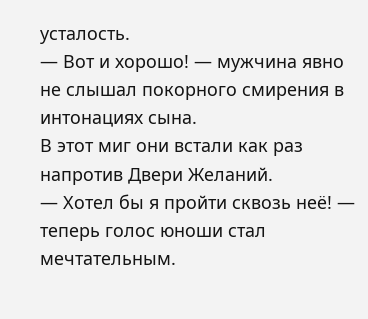усталость.
— Вот и хорошо! — мужчина явно не слышал покорного смирения в интонациях сына.
В этот миг они встали как раз напротив Двери Желаний.
— Хотел бы я пройти сквозь неё! — теперь голос юноши стал мечтательным.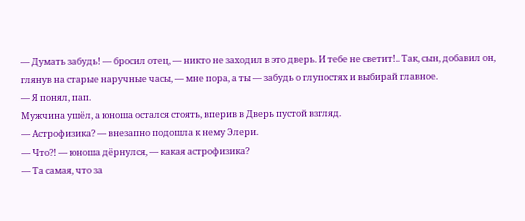— Думать забудь! — бросил отец, — никто не заходил в это дверь. И тебе не светит!.. Так, сын, добавил он, глянув на старые наручные часы, — мне пора, а ты — забудь о глупостях и выбирай главное.
— Я понял, пап.
Мужчина ушёл, а юноша остался стоять, вперив в Дверь пустой взгляд.
— Астрофизика? — внезапно подошла к нему Элери.
— Что?! — юноша дёрнулся, — какая астрофизика?
— Та самая, что за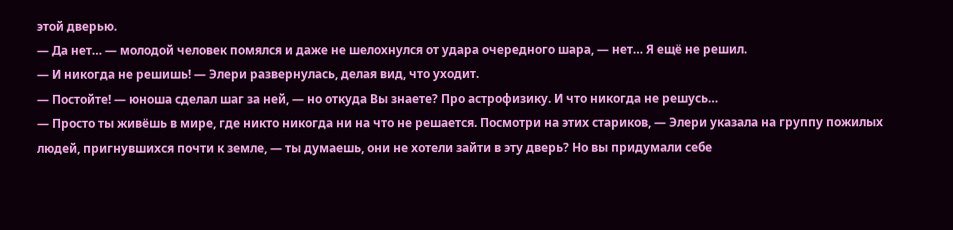этой дверью.
— Да нет… — молодой человек помялся и даже не шелохнулся от удара очередного шара, — нет… Я ещё не решил.
— И никогда не решишь! — Элери развернулась, делая вид, что уходит.
— Постойте! — юноша сделал шаг за ней, — но откуда Вы знаете? Про астрофизику. И что никогда не решусь…
— Просто ты живёшь в мире, где никто никогда ни на что не решается. Посмотри на этих стариков, — Элери указала на группу пожилых людей, пригнувшихся почти к земле, — ты думаешь, они не хотели зайти в эту дверь? Но вы придумали себе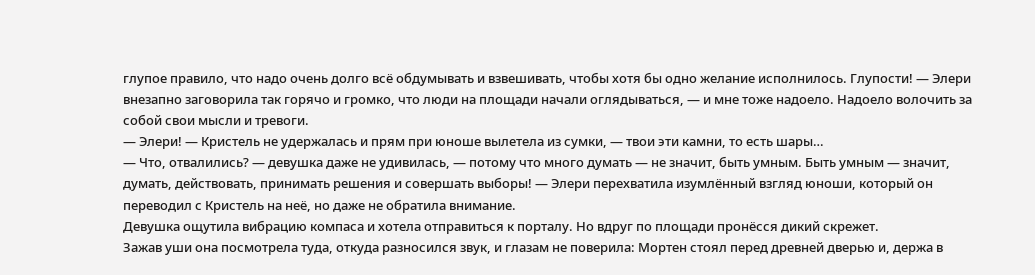глупое правило, что надо очень долго всё обдумывать и взвешивать, чтобы хотя бы одно желание исполнилось. Глупости! — Элери внезапно заговорила так горячо и громко, что люди на площади начали оглядываться, — и мне тоже надоело. Надоело волочить за собой свои мысли и тревоги.
— Элери! — Кристель не удержалась и прям при юноше вылетела из сумки, — твои эти камни, то есть шары…
— Что, отвалились? — девушка даже не удивилась, — потому что много думать — не значит, быть умным. Быть умным — значит, думать, действовать, принимать решения и совершать выборы! — Элери перехватила изумлённый взгляд юноши, который он переводил с Кристель на неё, но даже не обратила внимание.
Девушка ощутила вибрацию компаса и хотела отправиться к порталу. Но вдруг по площади пронёсся дикий скрежет.
Зажав уши она посмотрела туда, откуда разносился звук, и глазам не поверила: Мортен стоял перед древней дверью и, держа в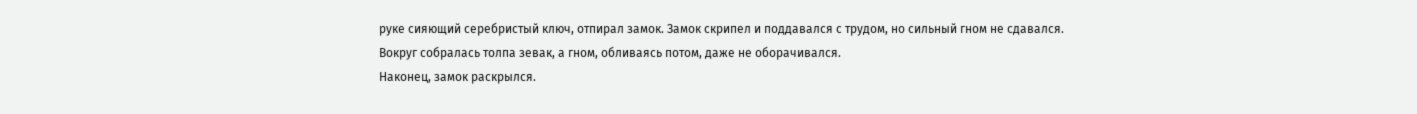руке сияющий серебристый ключ, отпирал замок. Замок скрипел и поддавался с трудом, но сильный гном не сдавался.
Вокруг собралась толпа зевак, а гном, обливаясь потом, даже не оборачивался.
Наконец, замок раскрылся.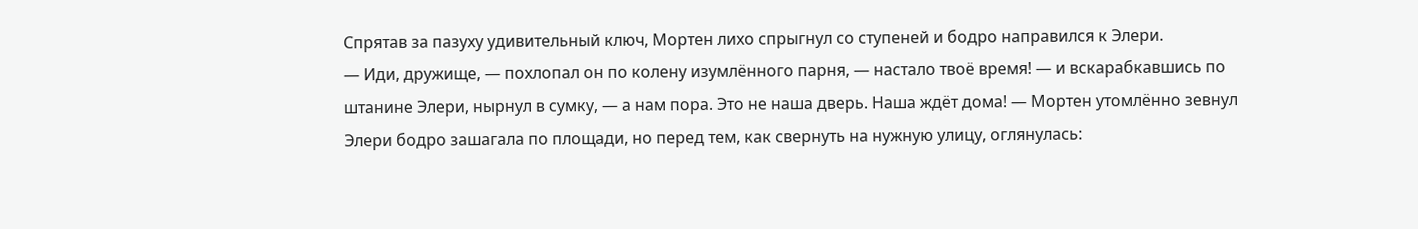Спрятав за пазуху удивительный ключ, Мортен лихо спрыгнул со ступеней и бодро направился к Элери.
— Иди, дружище, — похлопал он по колену изумлённого парня, — настало твоё время! — и вскарабкавшись по штанине Элери, нырнул в сумку, — а нам пора. Это не наша дверь. Наша ждёт дома! — Мортен утомлённо зевнул
Элери бодро зашагала по площади, но перед тем, как свернуть на нужную улицу, оглянулась: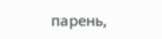парень,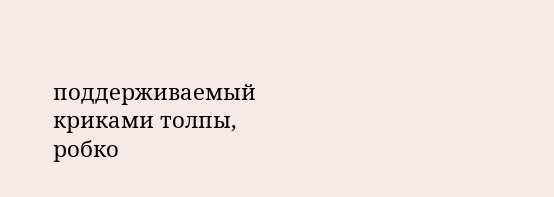поддерживаемый криками толпы, робко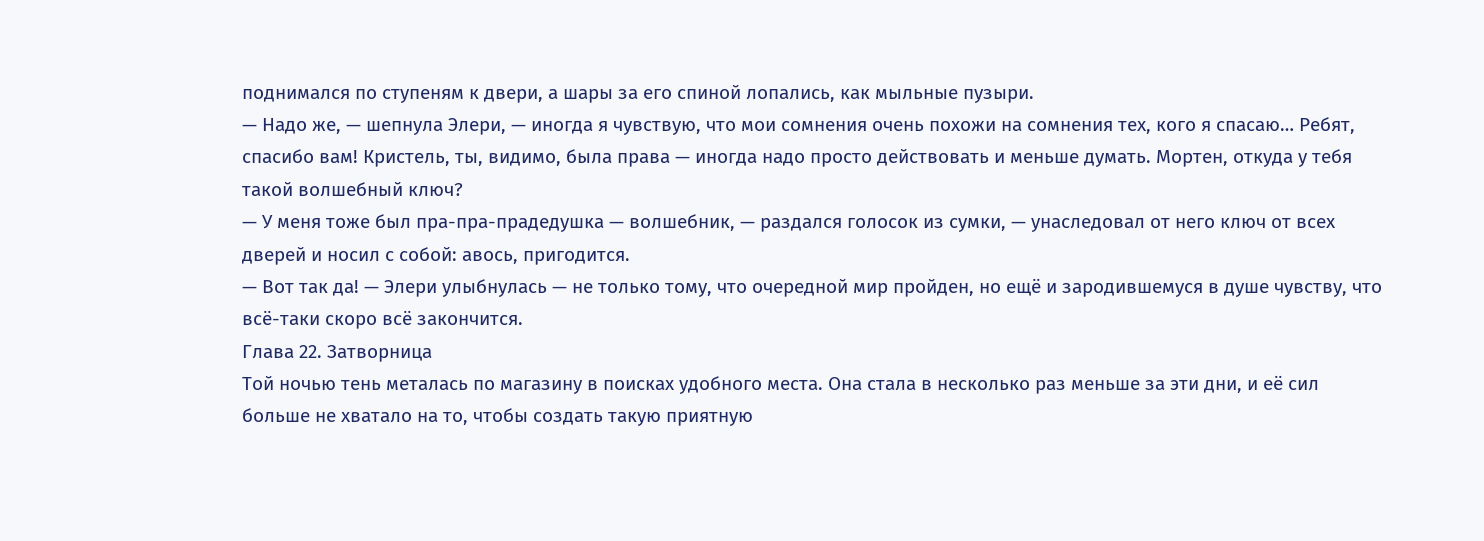поднимался по ступеням к двери, а шары за его спиной лопались, как мыльные пузыри.
— Надо же, — шепнула Элери, — иногда я чувствую, что мои сомнения очень похожи на сомнения тех, кого я спасаю… Ребят, спасибо вам! Кристель, ты, видимо, была права — иногда надо просто действовать и меньше думать. Мортен, откуда у тебя такой волшебный ключ?
— У меня тоже был пра-пра-прадедушка — волшебник, — раздался голосок из сумки, — унаследовал от него ключ от всех дверей и носил с собой: авось, пригодится.
— Вот так да! — Элери улыбнулась — не только тому, что очередной мир пройден, но ещё и зародившемуся в душе чувству, что всё-таки скоро всё закончится.
Глава 22. Затворница
Той ночью тень металась по магазину в поисках удобного места. Она стала в несколько раз меньше за эти дни, и её сил больше не хватало на то, чтобы создать такую приятную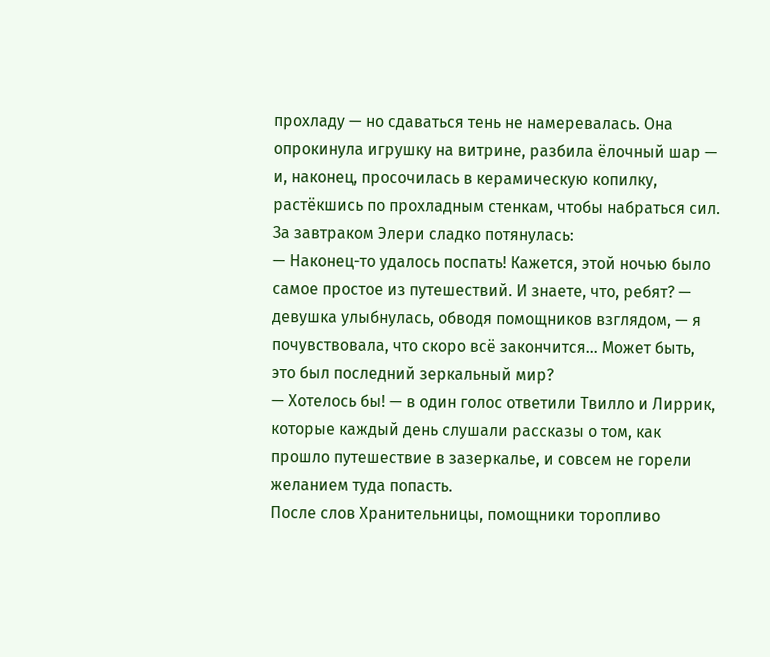прохладу — но сдаваться тень не намеревалась. Она опрокинула игрушку на витрине, разбила ёлочный шар — и, наконец, просочилась в керамическую копилку, растёкшись по прохладным стенкам, чтобы набраться сил.
За завтраком Элери сладко потянулась:
— Наконец-то удалось поспать! Кажется, этой ночью было самое простое из путешествий. И знаете, что, ребят? — девушка улыбнулась, обводя помощников взглядом, — я почувствовала, что скоро всё закончится… Может быть, это был последний зеркальный мир?
— Хотелось бы! — в один голос ответили Твилло и Лиррик, которые каждый день слушали рассказы о том, как прошло путешествие в зазеркалье, и совсем не горели желанием туда попасть.
После слов Хранительницы, помощники торопливо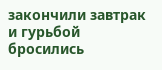закончили завтрак и гурьбой бросились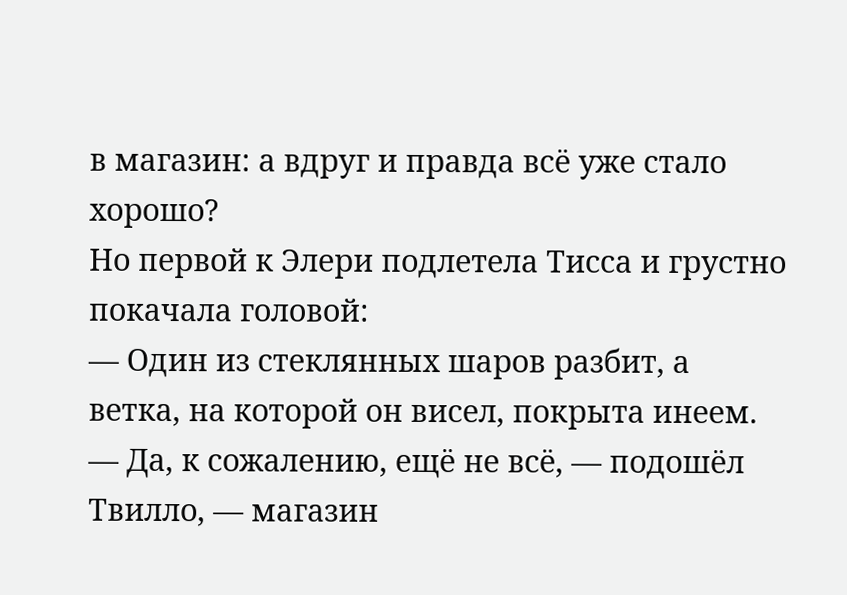в магазин: а вдруг и правда всё уже стало хорошо?
Но первой к Элери подлетела Тисса и грустно покачала головой:
— Один из стеклянных шаров разбит, а ветка, на которой он висел, покрыта инеем.
— Да, к сожалению, ещё не всё, — подошёл Твилло, — магазин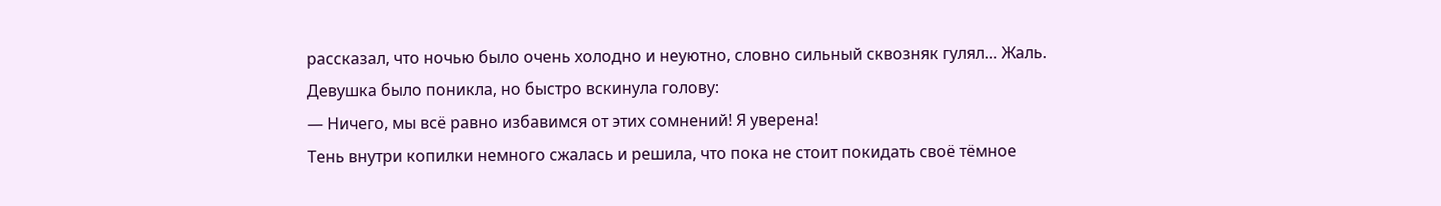рассказал, что ночью было очень холодно и неуютно, словно сильный сквозняк гулял… Жаль.
Девушка было поникла, но быстро вскинула голову:
— Ничего, мы всё равно избавимся от этих сомнений! Я уверена!
Тень внутри копилки немного сжалась и решила, что пока не стоит покидать своё тёмное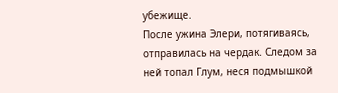убежище.
После ужина Элери, потягиваясь, отправилась на чердак. Следом за ней топал Глум, неся подмышкой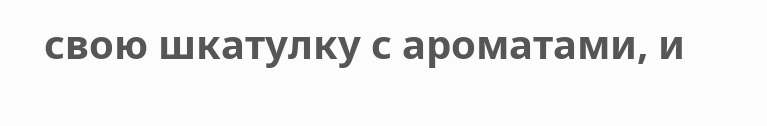свою шкатулку с ароматами, и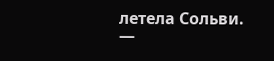летела Сольви.
—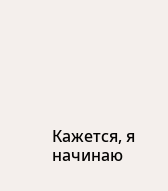Кажется, я начинаю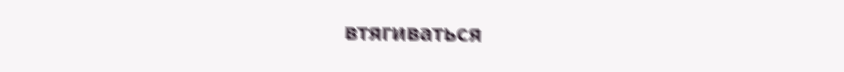втягиваться